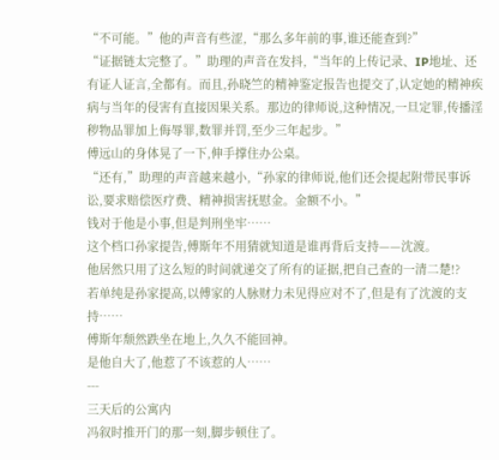“不可能。”他的声音有些涩,“那么多年前的事,谁还能查到?”
“证据链太完整了。”助理的声音在发抖,“当年的上传记录、IP地址、还有证人证言,全都有。而且,孙晓竺的精神鉴定报告也提交了,认定她的精神疾病与当年的侵害有直接因果关系。那边的律师说,这种情况,一旦定罪,传播淫秽物品罪加上侮辱罪,数罪并罚,至少三年起步。”
傅远山的身体晃了一下,伸手撑住办公桌。
“还有,”助理的声音越来越小,“孙家的律师说,他们还会提起附带民事诉讼,要求赔偿医疗费、精神损害抚慰金。金额不小。”
钱对于他是小事,但是判刑坐牢……
这个档口孙家提告,傅斯年不用猜就知道是谁再背后支持——沈渡。
他居然只用了这么短的时间就递交了所有的证据,把自己查的一清二楚!?
若单纯是孙家提高,以傅家的人脉财力未见得应对不了,但是有了沈渡的支持……
傅斯年颓然跌坐在地上,久久不能回神。
是他自大了,他惹了不该惹的人……
---
三天后的公寓内
冯叙时推开门的那一刻,脚步顿住了。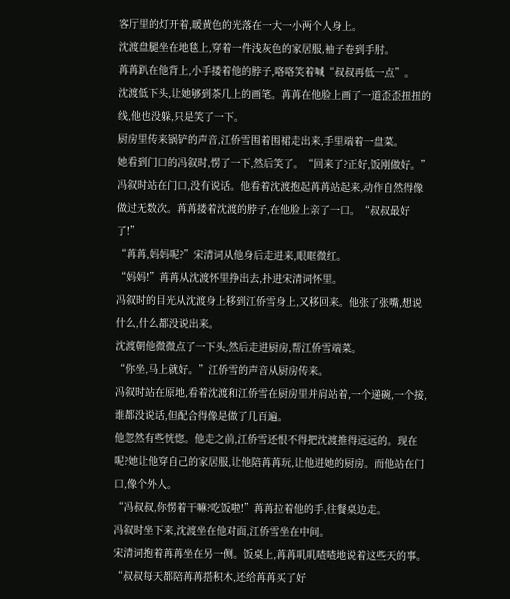客厅里的灯开着,暖黄色的光落在一大一小两个人身上。
沈渡盘腿坐在地毯上,穿着一件浅灰色的家居服,袖子卷到手肘。
苒苒趴在他背上,小手搂着他的脖子,咯咯笑着喊“叔叔再低一点”。
沈渡低下头,让她够到茶几上的画笔。苒苒在他脸上画了一道歪歪扭扭的线,他也没躲,只是笑了一下。
厨房里传来锅铲的声音,江侨雪围着围裙走出来,手里端着一盘菜。
她看到门口的冯叙时,愣了一下,然后笑了。“回来了?正好,饭刚做好。”
冯叙时站在门口,没有说话。他看着沈渡抱起苒苒站起来,动作自然得像做过无数次。苒苒搂着沈渡的脖子,在他脸上亲了一口。“叔叔最好了!”
“苒苒,妈妈呢?”宋清词从他身后走进来,眼眶微红。
“妈妈!”苒苒从沈渡怀里挣出去,扑进宋清词怀里。
冯叙时的目光从沈渡身上移到江侨雪身上,又移回来。他张了张嘴,想说什么,什么都没说出来。
沈渡朝他微微点了一下头,然后走进厨房,帮江侨雪端菜。
“你坐,马上就好。”江侨雪的声音从厨房传来。
冯叙时站在原地,看着沈渡和江侨雪在厨房里并肩站着,一个递碗,一个接,谁都没说话,但配合得像是做了几百遍。
他忽然有些恍惚。他走之前,江侨雪还恨不得把沈渡推得远远的。现在呢?她让他穿自己的家居服,让他陪苒苒玩,让他进她的厨房。而他站在门口,像个外人。
“冯叔叔,你愣着干嘛?吃饭啦!”苒苒拉着他的手,往餐桌边走。
冯叙时坐下来,沈渡坐在他对面,江侨雪坐在中间。
宋清词抱着苒苒坐在另一侧。饭桌上,苒苒叽叽喳喳地说着这些天的事。
“叔叔每天都陪苒苒搭积木,还给苒苒买了好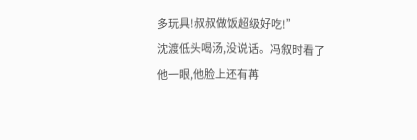多玩具!叔叔做饭超级好吃!”
沈渡低头喝汤,没说话。冯叙时看了他一眼,他脸上还有苒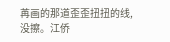苒画的那道歪歪扭扭的线,没擦。江侨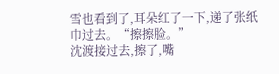雪也看到了,耳朵红了一下,递了张纸巾过去。“擦擦脸。”
沈渡接过去,擦了,嘴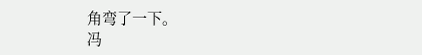角弯了一下。
冯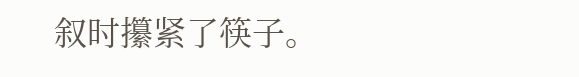叙时攥紧了筷子。